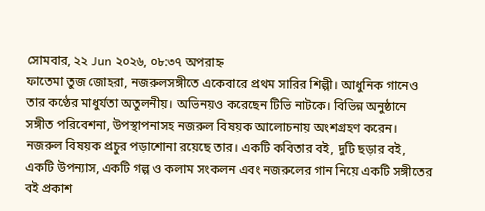সোমবার, ২২ Jun ২০২৬, ০৮:৩৭ অপরাহ্ন
ফাতেমা তুজ জোহরা, নজরুলসঙ্গীতে একেবারে প্রথম সারির শিল্পী। আধুনিক গানেও তার কণ্ঠের মাধুর্যতা অতুলনীয়। অভিনয়ও করেছেন টিভি নাটকে। বিভিন্ন অনুষ্ঠানে সঙ্গীত পরিবেশনা, উপস্থাপনাসহ নজরুল বিষয়ক আলোচনায় অংশগ্রহণ করেন। নজরুল বিষয়ক প্রচুর পড়াশোনা রয়েছে তার। একটি কবিতার বই, দুটি ছড়ার বই, একটি উপন্যাস, একটি গল্প ও কলাম সংকলন এবং নজরুলের গান নিয়ে একটি সঙ্গীতের বই প্রকাশ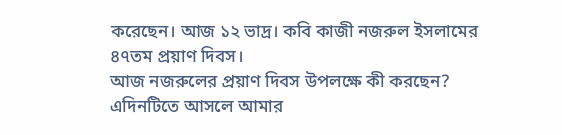করেছেন। আজ ১২ ভাদ্র। কবি কাজী নজরুল ইসলামের ৪৭তম প্রয়াণ দিবস।
আজ নজরুলের প্রয়াণ দিবস উপলক্ষে কী করছেন?
এদিনটিতে আসলে আমার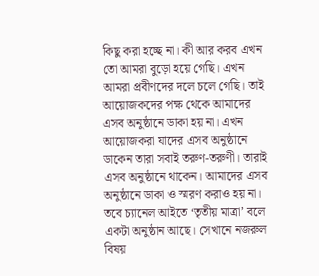কিছু করা হচ্ছে না। কী আর করব এখন তো আমরা বুড়ো হয়ে গেছি। এখন আমরা প্রবীণদের দলে চলে গেছি। তাই আয়োজকদের পক্ষ থেকে আমাদের এসব অনুষ্ঠানে ডাকা হয় না। এখন আয়োজকরা যাদের এসব অনুষ্ঠানে ডাকেন তারা সবাই তরুণ-তরুণী। তারাই এসব অনুষ্ঠানে থাকেন। আমাদের এসব অনুষ্ঠানে ডাকা ও স্মরণ করাও হয় না। তবে চ্যানেল আইতে ‘তৃতীয় মাত্রা’ বলে একটা অনুষ্ঠান আছে। সেখানে নজরুল বিষয়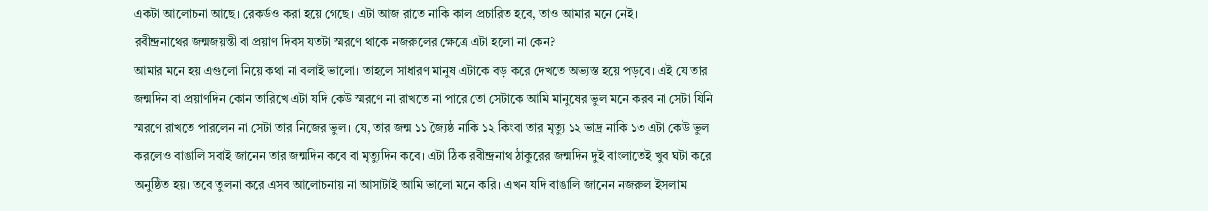একটা আলোচনা আছে। রেকর্ডও করা হয়ে গেছে। এটা আজ রাতে নাকি কাল প্রচারিত হবে, তাও আমার মনে নেই।
রবীন্দ্রনাথের জন্মজয়ন্তী বা প্রয়াণ দিবস যতটা স্মরণে থাকে নজরুলের ক্ষেত্রে এটা হলো না কেন?
আমার মনে হয় এগুলো নিয়ে কথা না বলাই ভালো। তাহলে সাধারণ মানুষ এটাকে বড় করে দেখতে অভ্যস্ত হয়ে পড়বে। এই যে তার জন্মদিন বা প্রয়াণদিন কোন তারিখে এটা যদি কেউ স্মরণে না রাখতে না পারে তো সেটাকে আমি মানুষের ভুল মনে করব না সেটা যিনি স্মরণে রাখতে পারলেন না সেটা তার নিজের ভুল। যে, তার জন্ম ১১ জ্যৈষ্ঠ নাকি ১২ কিংবা তার মৃত্যু ১২ ভাদ্র নাকি ১৩ এটা কেউ ভুল করলেও বাঙালি সবাই জানেন তার জন্মদিন কবে বা মৃত্যুদিন কবে। এটা ঠিক রবীন্দ্রনাথ ঠাকুরের জন্মদিন দুই বাংলাতেই খুব ঘটা করে অনুষ্ঠিত হয়। তবে তুলনা করে এসব আলোচনায় না আসাটাই আমি ভালো মনে করি। এখন যদি বাঙালি জানেন নজরুল ইসলাম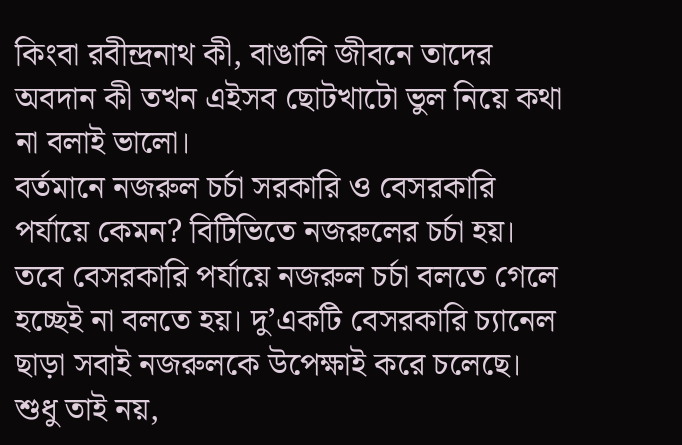কিংবা রবীন্দ্রনাথ কী, বাঙালি জীবনে তাদের অবদান কী তখন এইসব ছোটখাটো ভুল নিয়ে কথা না বলাই ভালো।
বর্তমানে নজরুল চর্চা সরকারি ও বেসরকারি পর্যায়ে কেমন? বিটিভিতে নজরুলের চর্চা হয়। তবে বেসরকারি পর্যায়ে নজরুল চর্চা বলতে গেলে হচ্ছেই না বলতে হয়। দু’একটি বেসরকারি চ্যানেল ছাড়া সবাই নজরুলকে উপেক্ষাই করে চলেছে। শুধু তাই নয়,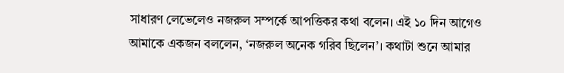সাধারণ লেভেলেও নজরুল সম্পর্কে আপত্তিকর কথা বলেন। এই ১০ দিন আগেও আমাকে একজন বললেন, ‘নজরুল অনেক গরিব ছিলেন’। কথাটা শুনে আমার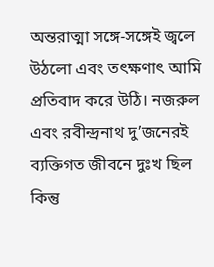অন্তরাত্মা সঙ্গে-সঙ্গেই জ্বলে উঠলো এবং তৎক্ষণাৎ আমি প্রতিবাদ করে উঠি। নজরুল এবং রবীন্দ্রনাথ দু’জনেরই ব্যক্তিগত জীবনে দুঃখ ছিল কিন্তু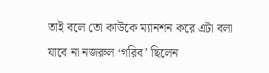তাই বলে তো কাউকে ম্যানশন করে এটা বলা যাবে না নজরুল ‘গরিব’ ছিলেন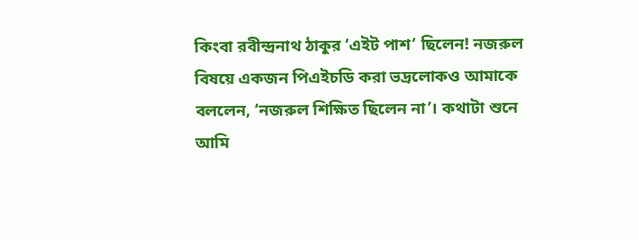কিংবা রবীন্দ্রনাথ ঠাকুর ‘এইট পাশ’ ছিলেন! নজরুল বিষয়ে একজন পিএইচডি করা ভদ্রলোকও আমাকে বললেন, ‘নজরুল শিক্ষিত ছিলেন না’। কথাটা শুনে আমি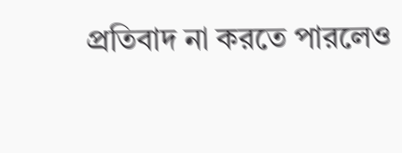প্রতিবাদ না করতে পারলেও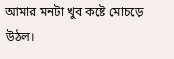আমার মনটা খুব কষ্টে মোচড়ে উঠল।